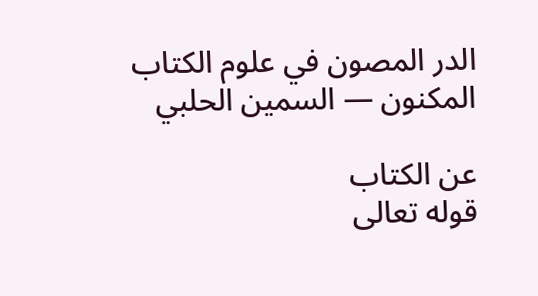الدر المصون في علوم الكتاب المكنون — السمين الحلبي

عن الكتاب
قوله تعالى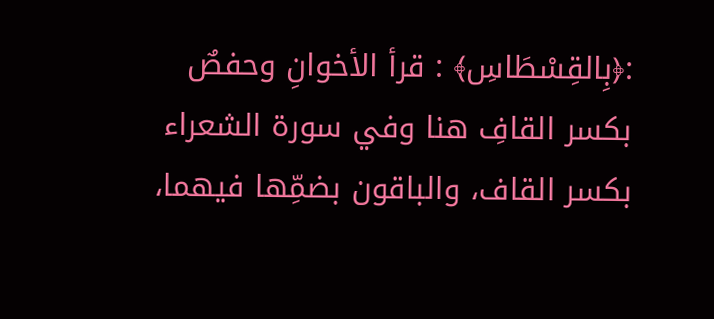:﴿بِالقِسْطَاسِ﴾ : قرأ الأخوانِ وحفصٌ بكسر القافِ هنا وفي سورة الشعراء بكسر القاف، والباقون بضمِّها فيهما،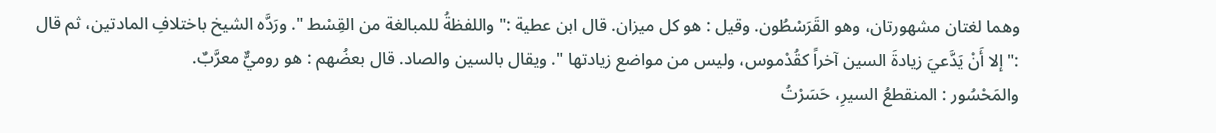وهما لغتان مشهورتان، وهو القَرَسْطُون. وقيل : هو كل ميزان. قال ابن عطية :" واللفظةُ للمبالغة من القِسْط ". ورَدَّه الشيخ باختلافِ المادتين، ثم قال :" إلا أَنْ يَدَّعيَ زيادةَ السين آخراً كقُدْموس، وليس من مواضع زيادتها ". ويقال بالسين والصاد. قال بعضُهم : هو روميٌّ معرَّبٌ.
والمَحْسُور : المنقطعُ السيرِ، حَسَرْتُ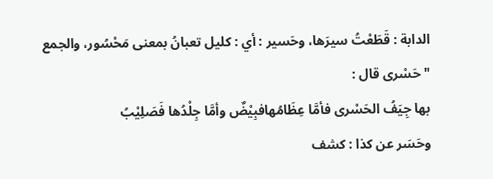الدابة : قَطَعْتُ سيرَها، وحَسير : أي : كليل تعبانُ بمعنى مَحْسُور، والجمع " حَسْرى قال :
بها جِيَفُ الحَسْرى فأمَّا عِظَامُهافبِيْضٌ وأمَّا جِلْدُها فَصَلِيْبُ
وحَسَر عن كذا : كشف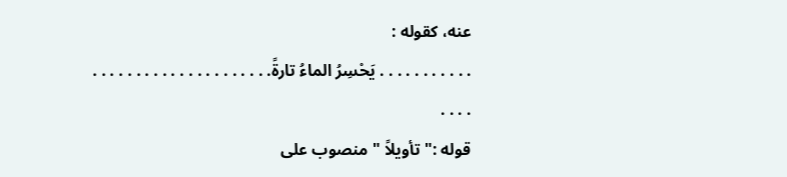عنه، كقوله :
. . . . . . . . . . . يَحْسِرُ الماءُ تارةً. . . . . . . . . . . . . . . . . . . . . . . . .
قوله :" تأويلاً " منصوب على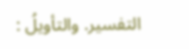التفسير. والتأويلُ :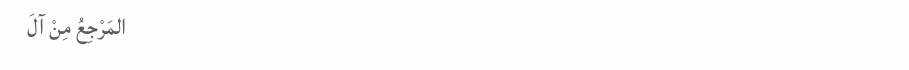المَرْجِعُ مِنْ آلَ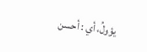يؤولُ، أي : أحسن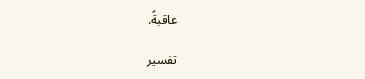عاقبةً.

تفسير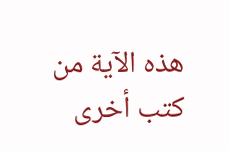هذه الآية من كتب أخرى